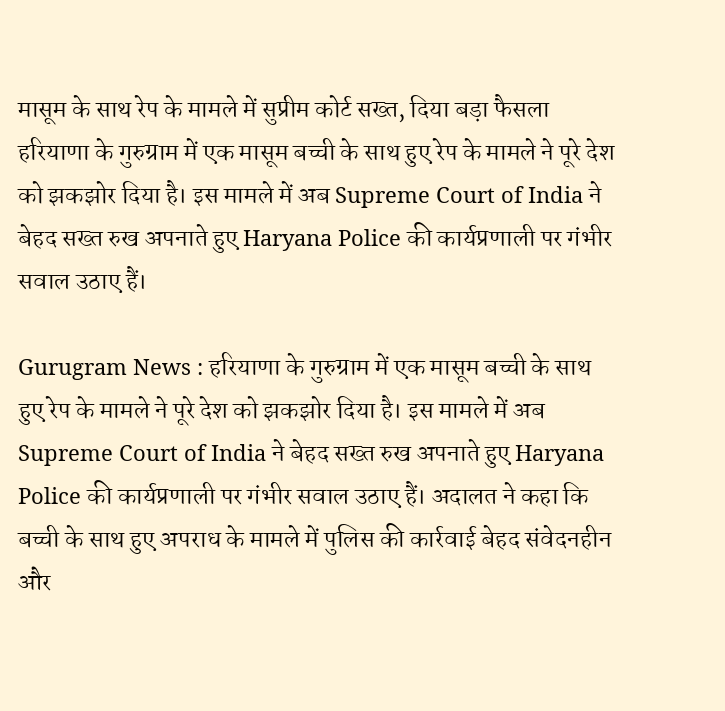मासूम के साथ रेप के मामले में सुप्रीम कोर्ट सख्त, दिया बड़ा फैसला
हरियाणा के गुरुग्राम में एक मासूम बच्ची के साथ हुए रेप के मामले ने पूरे देश को झकझोर दिया है। इस मामले में अब Supreme Court of India ने बेहद सख्त रुख अपनाते हुए Haryana Police की कार्यप्रणाली पर गंभीर सवाल उठाए हैं।

Gurugram News : हरियाणा के गुरुग्राम में एक मासूम बच्ची के साथ हुए रेप के मामले ने पूरे देश को झकझोर दिया है। इस मामले में अब Supreme Court of India ने बेहद सख्त रुख अपनाते हुए Haryana Police की कार्यप्रणाली पर गंभीर सवाल उठाए हैं। अदालत ने कहा कि बच्ची के साथ हुए अपराध के मामले में पुलिस की कार्रवाई बेहद संवेदनहीन और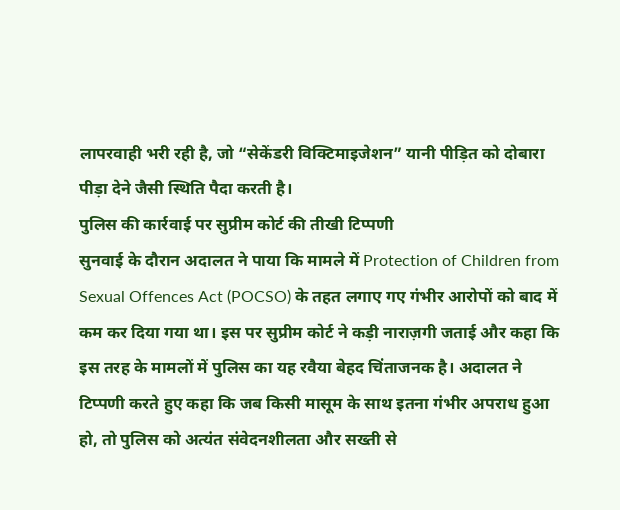लापरवाही भरी रही है, जो “सेकेंडरी विक्टिमाइजेशन” यानी पीड़ित को दोबारा पीड़ा देने जैसी स्थिति पैदा करती है।
पुलिस की कार्रवाई पर सुप्रीम कोर्ट की तीखी टिप्पणी
सुनवाई के दौरान अदालत ने पाया कि मामले में Protection of Children from Sexual Offences Act (POCSO) के तहत लगाए गए गंभीर आरोपों को बाद में कम कर दिया गया था। इस पर सुप्रीम कोर्ट ने कड़ी नाराज़गी जताई और कहा कि इस तरह के मामलों में पुलिस का यह रवैया बेहद चिंताजनक है। अदालत ने टिप्पणी करते हुए कहा कि जब किसी मासूम के साथ इतना गंभीर अपराध हुआ हो, तो पुलिस को अत्यंत संवेदनशीलता और सख्ती से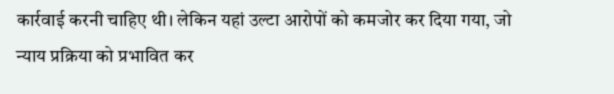कार्रवाई करनी चाहिए थी। लेकिन यहां उल्टा आरोपों को कमजोर कर दिया गया, जो न्याय प्रक्रिया को प्रभावित कर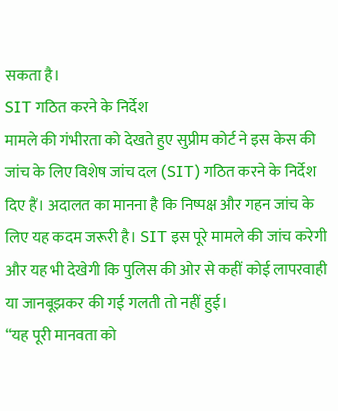सकता है।
SIT गठित करने के निर्देश
मामले की गंभीरता को देखते हुए सुप्रीम कोर्ट ने इस केस की जांच के लिए विशेष जांच दल (SIT) गठित करने के निर्देश दिए हैं। अदालत का मानना है कि निष्पक्ष और गहन जांच के लिए यह कदम जरूरी है। SIT इस पूरे मामले की जांच करेगी और यह भी देखेगी कि पुलिस की ओर से कहीं कोई लापरवाही या जानबूझकर की गई गलती तो नहीं हुई।
“यह पूरी मानवता को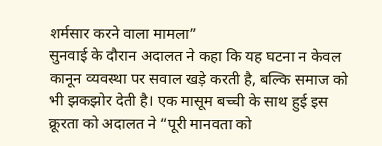शर्मसार करने वाला मामला”
सुनवाई के दौरान अदालत ने कहा कि यह घटना न केवल कानून व्यवस्था पर सवाल खड़े करती है, बल्कि समाज को भी झकझोर देती है। एक मासूम बच्ची के साथ हुई इस क्रूरता को अदालत ने “पूरी मानवता को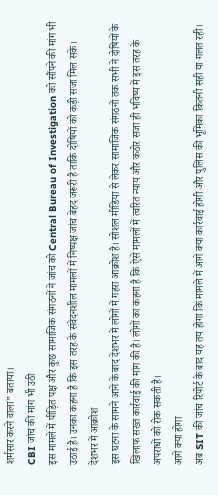शर्मसार करने वाला” बताया।
CBI जांच की मांग भी उठी
इस मामले में पीड़ित पक्ष और कुछ सामाजिक संगठनों ने जांच को Central Bureau of Investigation को सौंपने की मांग भी उठाई है। उनका कहना है कि इस तरह के संवेदनशील मामलों में निष्पक्ष जांच बेहद जरूरी है ताकि दोषियों को कड़ी सजा मिल सके।
देशभर में आक्रोश
इस घटना के सामने आने के बाद देशभर में लोगों में गहरा आक्रोश है। सोशल मीडिया से लेकर सामाजिक संगठनों तक सभी ने दोषियों के खिलाफ सख्त कार्रवाई की मांग की है। लोगों का कहना है कि ऐसे मामलों में त्वरित न्याय और कठोर सजा ही भविष्य में इस तरह के अपराधों को रोक सकती है।
आगे क्या होगा
अब SIT की जांच रिपोर्ट के बाद यह तय होगा कि मामले में आगे क्या कार्रवाई होगी और पुलिस की भूमिका कितनी सही या गलत रही।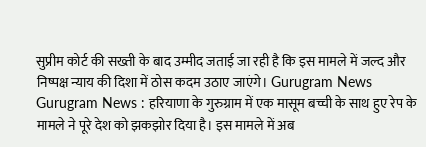सुप्रीम कोर्ट की सख्ती के बाद उम्मीद जताई जा रही है कि इस मामले में जल्द और निष्पक्ष न्याय की दिशा में ठोस कदम उठाए जाएंगे। Gurugram News
Gurugram News : हरियाणा के गुरुग्राम में एक मासूम बच्ची के साथ हुए रेप के मामले ने पूरे देश को झकझोर दिया है। इस मामले में अब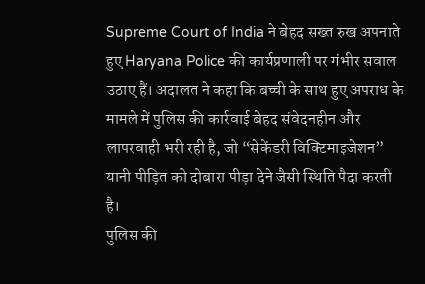Supreme Court of India ने बेहद सख्त रुख अपनाते हुए Haryana Police की कार्यप्रणाली पर गंभीर सवाल उठाए हैं। अदालत ने कहा कि बच्ची के साथ हुए अपराध के मामले में पुलिस की कार्रवाई बेहद संवेदनहीन और लापरवाही भरी रही है, जो “सेकेंडरी विक्टिमाइजेशन” यानी पीड़ित को दोबारा पीड़ा देने जैसी स्थिति पैदा करती है।
पुलिस की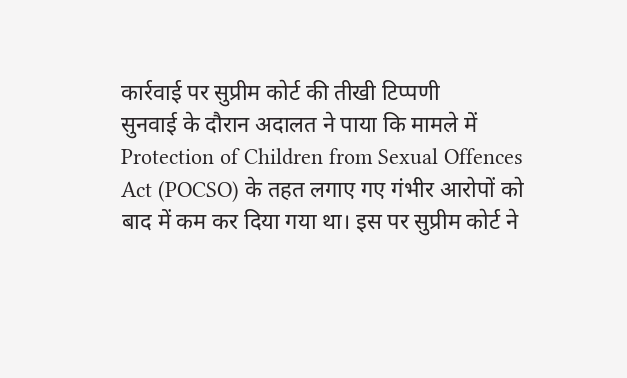कार्रवाई पर सुप्रीम कोर्ट की तीखी टिप्पणी
सुनवाई के दौरान अदालत ने पाया कि मामले में Protection of Children from Sexual Offences Act (POCSO) के तहत लगाए गए गंभीर आरोपों को बाद में कम कर दिया गया था। इस पर सुप्रीम कोर्ट ने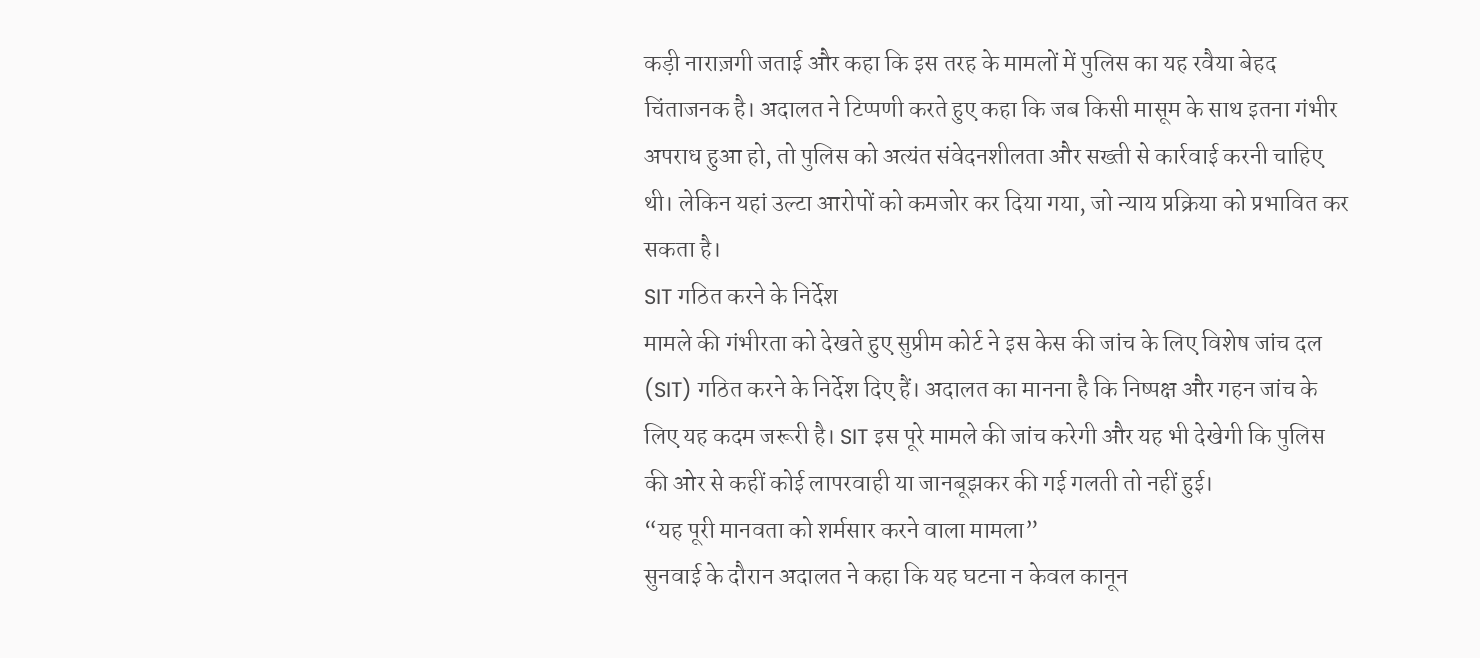कड़ी नाराज़गी जताई और कहा कि इस तरह के मामलों में पुलिस का यह रवैया बेहद चिंताजनक है। अदालत ने टिप्पणी करते हुए कहा कि जब किसी मासूम के साथ इतना गंभीर अपराध हुआ हो, तो पुलिस को अत्यंत संवेदनशीलता और सख्ती से कार्रवाई करनी चाहिए थी। लेकिन यहां उल्टा आरोपों को कमजोर कर दिया गया, जो न्याय प्रक्रिया को प्रभावित कर सकता है।
SIT गठित करने के निर्देश
मामले की गंभीरता को देखते हुए सुप्रीम कोर्ट ने इस केस की जांच के लिए विशेष जांच दल (SIT) गठित करने के निर्देश दिए हैं। अदालत का मानना है कि निष्पक्ष और गहन जांच के लिए यह कदम जरूरी है। SIT इस पूरे मामले की जांच करेगी और यह भी देखेगी कि पुलिस की ओर से कहीं कोई लापरवाही या जानबूझकर की गई गलती तो नहीं हुई।
“यह पूरी मानवता को शर्मसार करने वाला मामला”
सुनवाई के दौरान अदालत ने कहा कि यह घटना न केवल कानून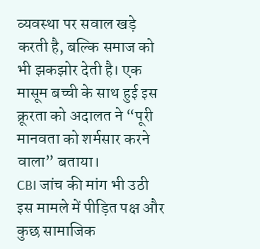व्यवस्था पर सवाल खड़े करती है, बल्कि समाज को भी झकझोर देती है। एक मासूम बच्ची के साथ हुई इस क्रूरता को अदालत ने “पूरी मानवता को शर्मसार करने वाला” बताया।
CBI जांच की मांग भी उठी
इस मामले में पीड़ित पक्ष और कुछ सामाजिक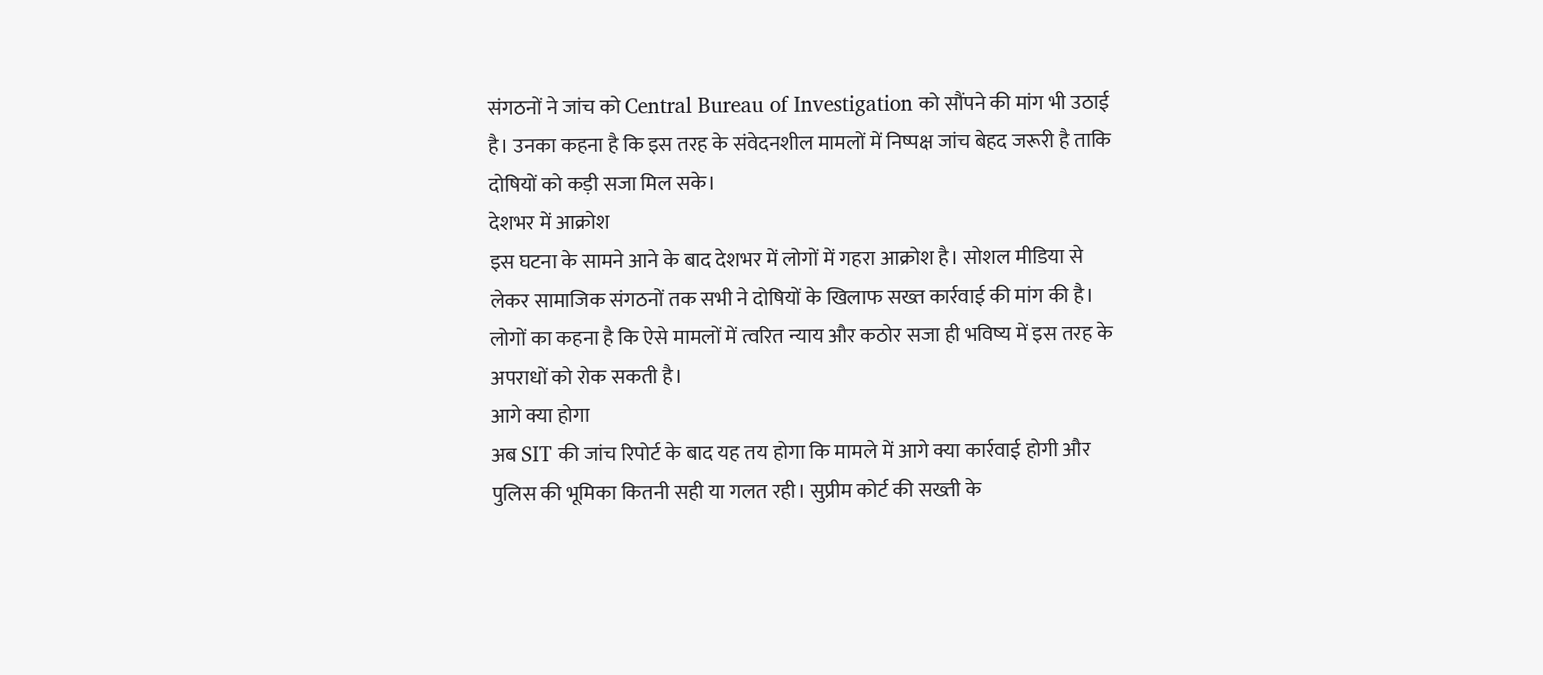संगठनों ने जांच को Central Bureau of Investigation को सौंपने की मांग भी उठाई है। उनका कहना है कि इस तरह के संवेदनशील मामलों में निष्पक्ष जांच बेहद जरूरी है ताकि दोषियों को कड़ी सजा मिल सके।
देशभर में आक्रोश
इस घटना के सामने आने के बाद देशभर में लोगों में गहरा आक्रोश है। सोशल मीडिया से लेकर सामाजिक संगठनों तक सभी ने दोषियों के खिलाफ सख्त कार्रवाई की मांग की है। लोगों का कहना है कि ऐसे मामलों में त्वरित न्याय और कठोर सजा ही भविष्य में इस तरह के अपराधों को रोक सकती है।
आगे क्या होगा
अब SIT की जांच रिपोर्ट के बाद यह तय होगा कि मामले में आगे क्या कार्रवाई होगी और पुलिस की भूमिका कितनी सही या गलत रही। सुप्रीम कोर्ट की सख्ती के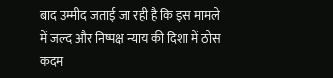बाद उम्मीद जताई जा रही है कि इस मामले में जल्द और निष्पक्ष न्याय की दिशा में ठोस कदम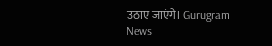उठाए जाएंगे। Gurugram News